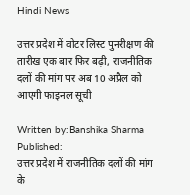Hindi News

उत्तर प्रदेश में वोटर लिस्ट पुनरीक्षण की तारीख एक बार फिर बढ़ी, राजनीतिक दलों की मांग पर अब 10 अप्रैल को आएगी फाइनल सूची

Written by:Banshika Sharma
Published:
उत्तर प्रदेश में राजनीतिक दलों की मांग के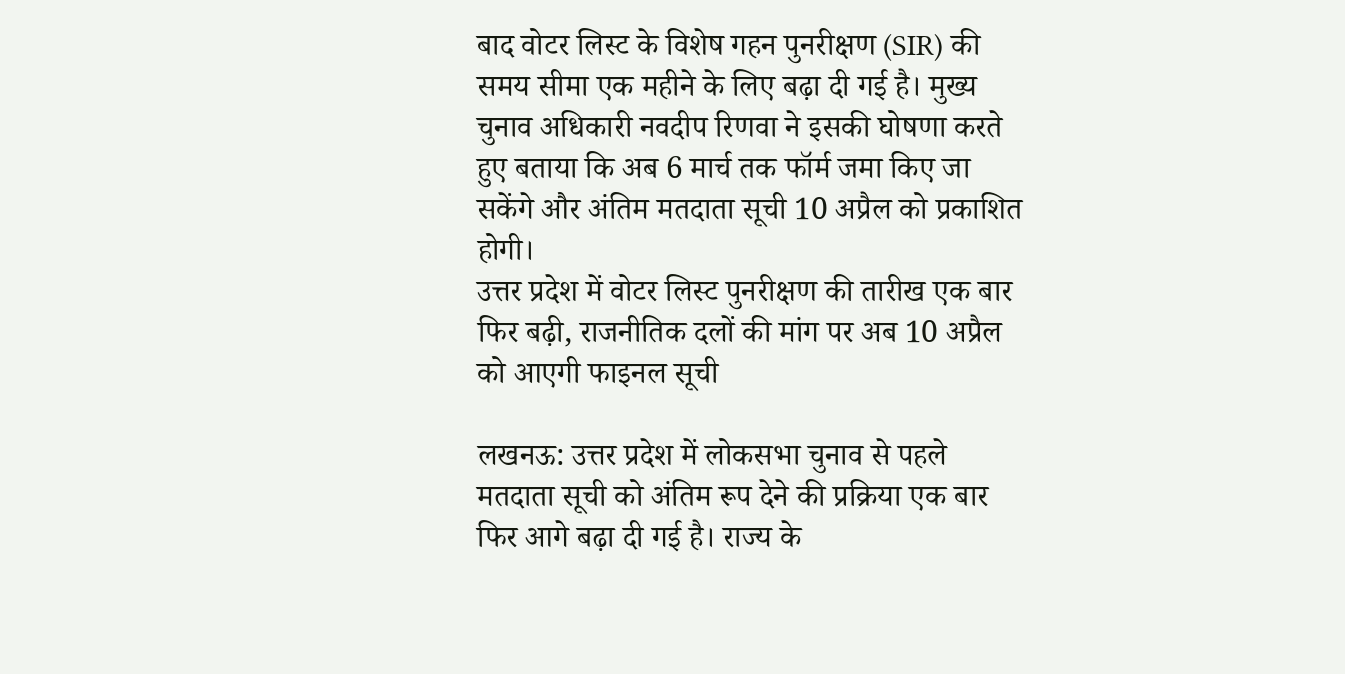बाद वोटर लिस्ट के विशेष गहन पुनरीक्षण (SIR) की समय सीमा एक महीने के लिए बढ़ा दी गई है। मुख्य चुनाव अधिकारी नवदीप रिणवा ने इसकी घोषणा करते हुए बताया कि अब 6 मार्च तक फॉर्म जमा किए जा सकेंगे और अंतिम मतदाता सूची 10 अप्रैल को प्रकाशित होगी।
उत्तर प्रदेश में वोटर लिस्ट पुनरीक्षण की तारीख एक बार फिर बढ़ी, राजनीतिक दलों की मांग पर अब 10 अप्रैल को आएगी फाइनल सूची

लखनऊ: उत्तर प्रदेश में लोकसभा चुनाव से पहले मतदाता सूची को अंतिम रूप देने की प्रक्रिया एक बार फिर आगे बढ़ा दी गई है। राज्य के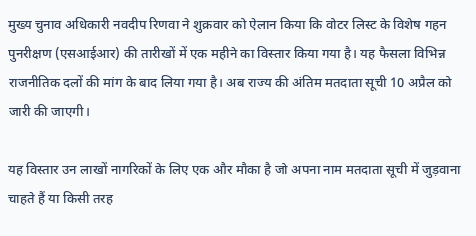मुख्य चुनाव अधिकारी नवदीप रिणवा ने शुक्रवार को ऐलान किया कि वोटर लिस्ट के विशेष गहन पुनरीक्षण (एसआईआर) की तारीखों में एक महीने का विस्तार किया गया है। यह फैसला विभिन्न राजनीतिक दलों की मांग के बाद लिया गया है। अब राज्य की अंतिम मतदाता सूची 10 अप्रैल को जारी की जाएगी।

यह विस्तार उन लाखों नागरिकों के लिए एक और मौका है जो अपना नाम मतदाता सूची में जुड़वाना चाहते हैं या किसी तरह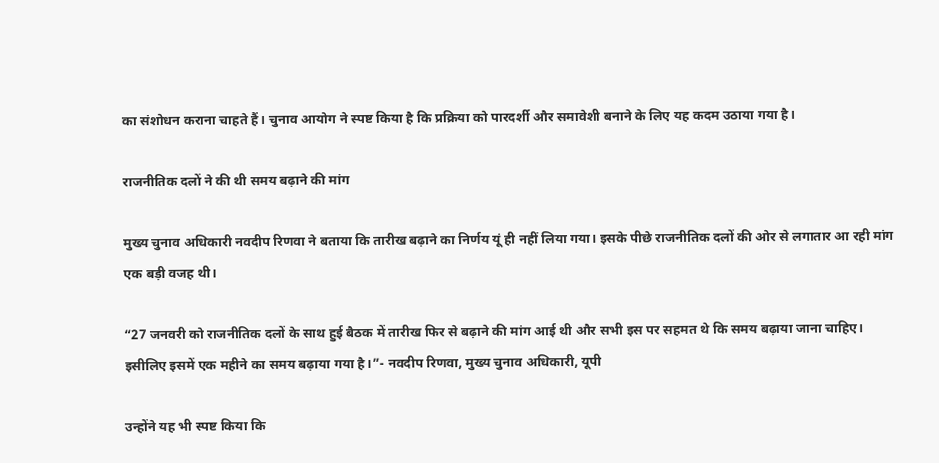का संशोधन कराना चाहते हैं। चुनाव आयोग ने स्पष्ट किया है कि प्रक्रिया को पारदर्शी और समावेशी बनाने के लिए यह कदम उठाया गया है।

राजनीतिक दलों ने की थी समय बढ़ाने की मांग

मुख्य चुनाव अधिकारी नवदीप रिणवा ने बताया कि तारीख बढ़ाने का निर्णय यूं ही नहीं लिया गया। इसके पीछे राजनीतिक दलों की ओर से लगातार आ रही मांग एक बड़ी वजह थी।

“27 जनवरी को राजनीतिक दलों के साथ हुई बैठक में तारीख फिर से बढ़ाने की मांग आई थी और सभी इस पर सहमत थे कि समय बढ़ाया जाना चाहिए। इसीलिए इसमें एक महीने का समय बढ़ाया गया है।”- नवदीप रिणवा, मुख्य चुनाव अधिकारी, यूपी

उन्होंने यह भी स्पष्ट किया कि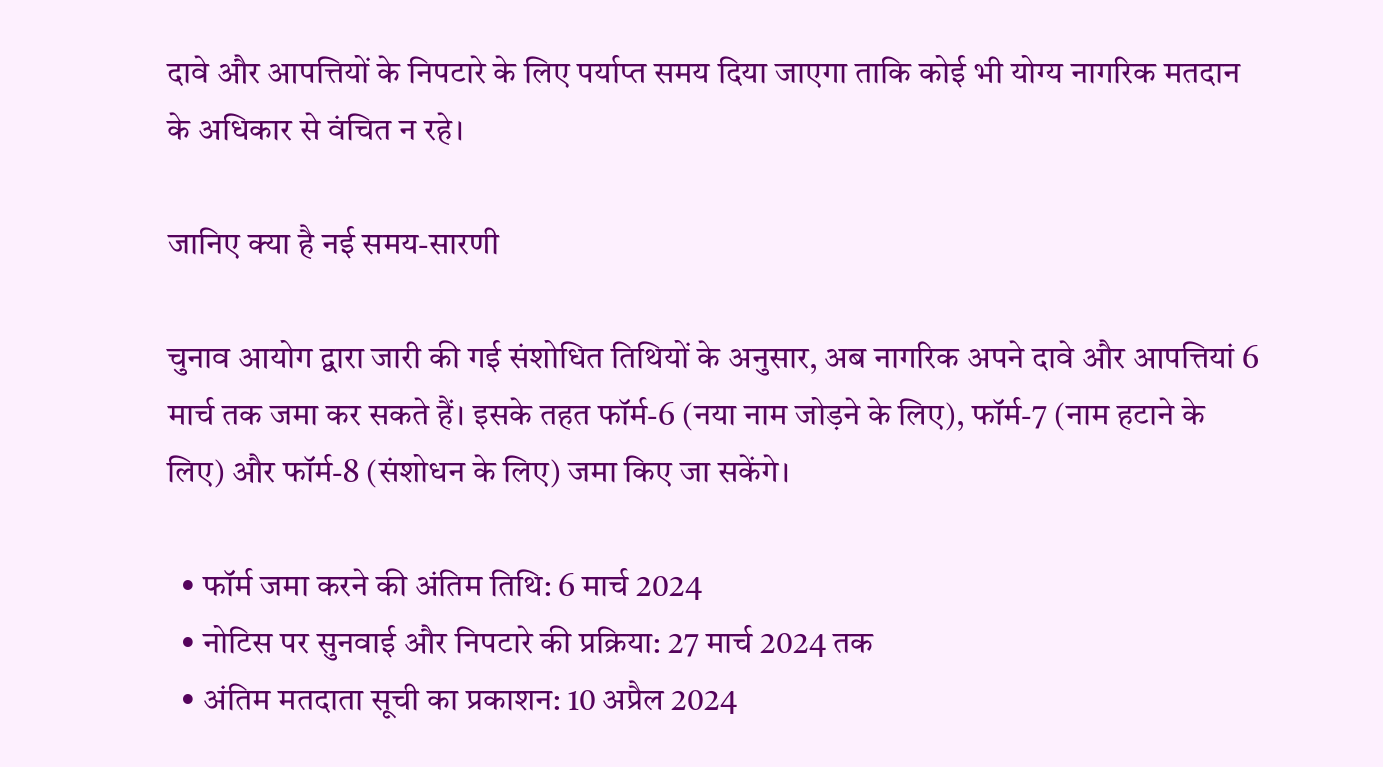दावे और आपत्तियों के निपटारे के लिए पर्याप्त समय दिया जाएगा ताकि कोई भी योग्य नागरिक मतदान के अधिकार से वंचित न रहे।

जानिए क्या है नई समय-सारणी

चुनाव आयोग द्वारा जारी की गई संशोधित तिथियों के अनुसार, अब नागरिक अपने दावे और आपत्तियां 6 मार्च तक जमा कर सकते हैं। इसके तहत फॉर्म-6 (नया नाम जोड़ने के लिए), फॉर्म-7 (नाम हटाने के लिए) और फॉर्म-8 (संशोधन के लिए) जमा किए जा सकेंगे।

  • फॉर्म जमा करने की अंतिम तिथि: 6 मार्च 2024
  • नोटिस पर सुनवाई और निपटारे की प्रक्रिया: 27 मार्च 2024 तक
  • अंतिम मतदाता सूची का प्रकाशन: 10 अप्रैल 2024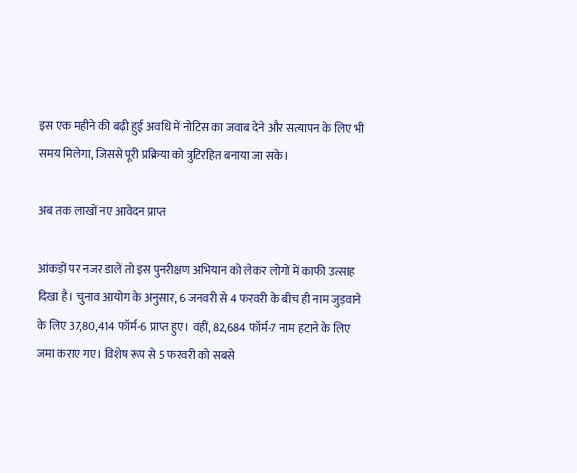इस एक महीने की बढ़ी हुई अवधि में नोटिस का जवाब देने और सत्यापन के लिए भी समय मिलेगा, जिससे पूरी प्रक्रिया को त्रुटिरहित बनाया जा सके।

अब तक लाखों नए आवेदन प्राप्त

आंकड़ों पर नजर डालें तो इस पुनरीक्षण अभियान को लेकर लोगों में काफी उत्साह दिखा है। चुनाव आयोग के अनुसार, 6 जनवरी से 4 फरवरी के बीच ही नाम जुड़वाने के लिए 37,80,414 फॉर्म-6 प्राप्त हुए। वहीं, 82,684 फॉर्म-7 नाम हटाने के लिए जमा कराए गए। विशेष रूप से 5 फरवरी को सबसे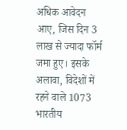अधिक आवेदन आए, जिस दिन 3 लाख से ज्यादा फॉर्म जमा हुए। इसके अलावा, विदेशों में रहने वाले 1073 भारतीय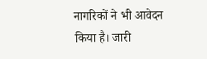नागरिकों ने भी आवेदन किया है। जारी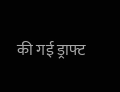की गई ड्राफ्ट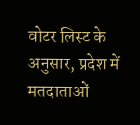वोटर लिस्ट के अनुसार, प्रदेश में मतदाताओं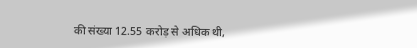की संख्या 12.55 करोड़ से अधिक थी,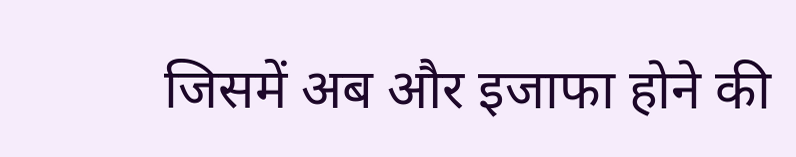जिसमें अब और इजाफा होने की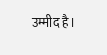उम्मीद है।